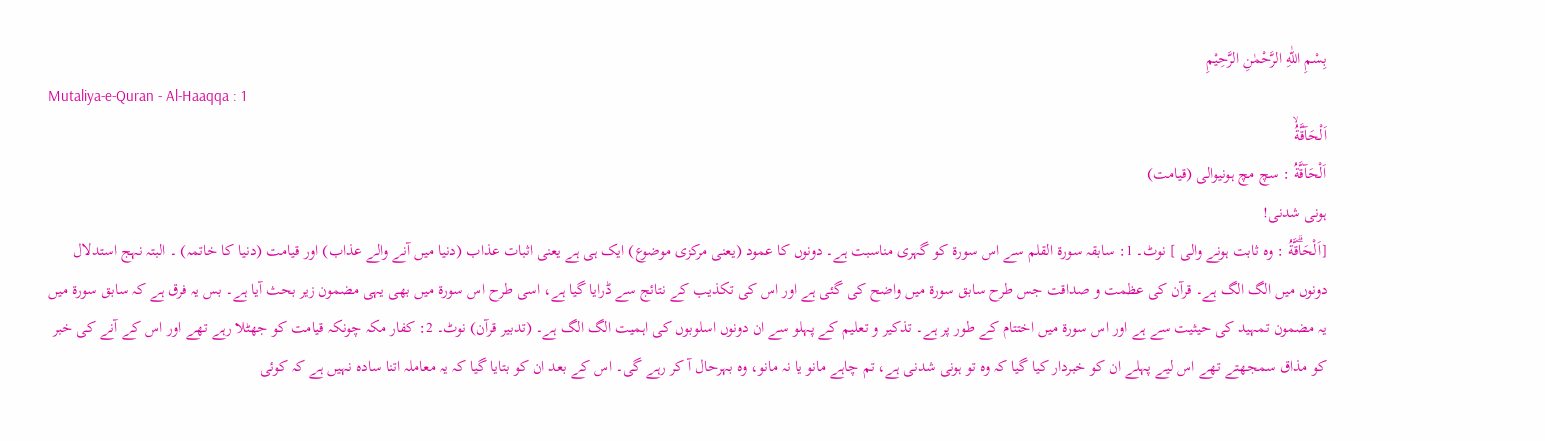بِسْمِ اللّٰهِ الرَّحْمٰنِ الرَّحِيْمِ
Mutaliya-e-Quran - Al-Haaqqa : 1
اَلْحَآقَّةُۙ
اَلْحَآقَّةُ : سچ مچ ہونیوالی (قیامت)
ہونی شدنی!
[اَلْحَاۗقَّةُ : وہ ثابت ہونے والی ] نوٹ۔ 1: سابقہ سورة القلم سے اس سورة کو گہری مناسبت ہے۔ دونوں کا عمود (یعنی مرکزی موضوع) ایک ہی ہے یعنی اثبات عذاب (دنیا میں آنے والے عذاب) اور قیامت (دنیا کا خاتمہ) ۔ البتہ نہج استدلال دونوں میں الگ الگ ہے۔ قرآن کی عظمت و صداقت جس طرح سابق سورة میں واضح کی گئی ہے اور اس کی تکذیب کے نتائج سے ڈرایا گیا ہے، اسی طرح اس سورة میں بھی یہی مضمون زیر بحث آیا ہے۔ بس یہ فرق ہے کہ سابق سورة میں یہ مضمون تمہید کی حیثیت سے ہے اور اس سورة میں اختتام کے طور پر ہے۔ تذکیر و تعلیم کے پہلو سے ان دونوں اسلوبوں کی اہمیت الگ الگ ہے۔ (تدبیر قرآن) نوٹ۔ 2: کفار مکہ چونکہ قیامت کو جھٹلا رہے تھے اور اس کے آنے کی خبر کو مذاق سمجھتے تھے اس لیے پہلے ان کو خبردار کیا گیا کہ وہ تو ہونی شدنی ہے، تم چاہے مانو یا نہ مانو، وہ بہرحال آ کر رہے گی۔ اس کے بعد ان کو بتایا گیا کہ یہ معاملہ اتنا سادہ نہیں ہے کہ کوئی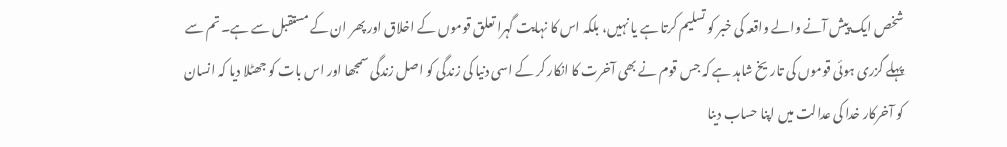شخص ایک پیش آنے والے واقعہ کی خبر کو تسلیم کرتا ہے یا نہیں، بلکہ اس کا نہایت گہرا تعلق قوموں کے اخلاق اور پھر ان کے مستقبل سے ہے۔ تم سے پہلے گزری ہوئی قوموں کی تاریخ شاہد ہے کہ جس قوم نے بھی آخرت کا انکار کر کے اسی دنیا کی زندگی کو اصل زندگی سمجھا اور اس بات کو جھٹلا دیا کہ انسان کو آخرکار خدا کی عدالت میں اپنا حساب دینا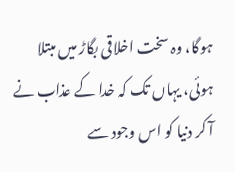ہوگا، وہ سخت اخلاقی بگاڑ میں مبتلا ہوئی، یہاں تک کہ خدا کے عذاب نے آ کر دنیا کو اس وجود سے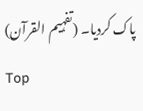پاک کردیا۔ (تفہیم القرآن)
Top